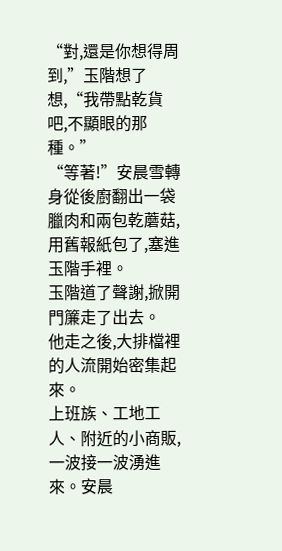“對,還是你想得周到,”玉階想了想,“我帶點乾貨吧,不顯眼的那種。”
“等著!”安晨雪轉身從後廚翻出一袋臘肉和兩包乾蘑菇,用舊報紙包了,塞進玉階手裡。
玉階道了聲謝,掀開門簾走了出去。
他走之後,大排檔裡的人流開始密集起來。
上班族、工地工人、附近的小商販,一波接一波湧進來。安晨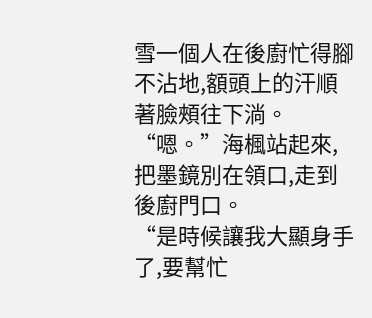雪一個人在後廚忙得腳不沾地,額頭上的汗順著臉頰往下淌。
“嗯。”海楓站起來,把墨鏡別在領口,走到後廚門口。
“是時候讓我大顯身手了,要幫忙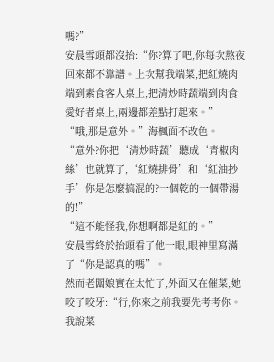嗎?”
安晨雪頭都沒抬:“你?算了吧,你每次熬夜回來都不靠譜。上次幫我端菜,把紅燒肉端到素食客人桌上,把清炒時蔬端到肉食愛好者桌上,兩邊都差點打起來。”
“哦,那是意外。”海楓面不改色。
“意外?你把‘清炒時蔬’聽成‘青椒肉絲’也就算了,‘紅燒排骨’和‘紅油抄手’你是怎麼搞混的?一個乾的一個帶湯的!”
“這不能怪我,你想啊都是紅的。”
安晨雪終於抬頭看了他一眼,眼神里寫滿了“你是認真的嗎”。
然而老闆娘實在太忙了,外面又在催菜,她咬了咬牙:“行,你來之前我要先考考你。我說菜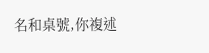名和桌號,你複述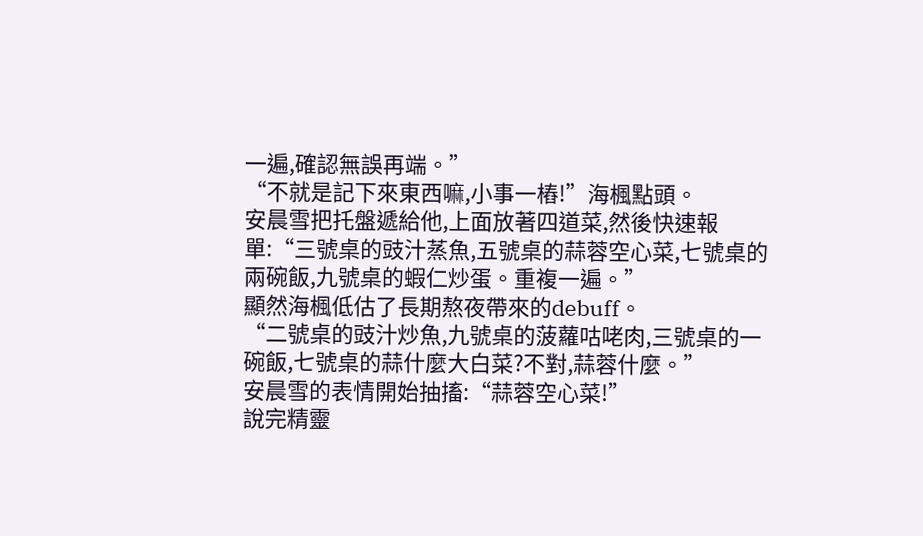一遍,確認無誤再端。”
“不就是記下來東西嘛,小事一樁!”海楓點頭。
安晨雪把托盤遞給他,上面放著四道菜,然後快速報單:“三號桌的豉汁蒸魚,五號桌的蒜蓉空心菜,七號桌的兩碗飯,九號桌的蝦仁炒蛋。重複一遍。”
顯然海楓低估了長期熬夜帶來的debuff。
“二號桌的豉汁炒魚,九號桌的菠蘿咕咾肉,三號桌的一碗飯,七號桌的蒜什麼大白菜?不對,蒜蓉什麼。”
安晨雪的表情開始抽搐:“蒜蓉空心菜!”
說完精靈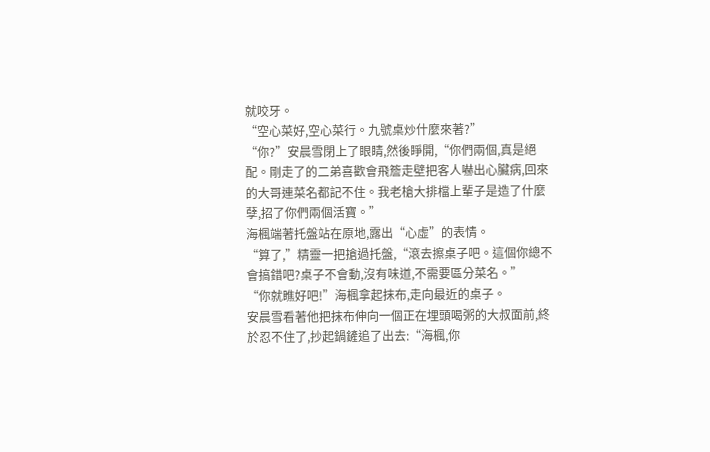就咬牙。
“空心菜好,空心菜行。九號桌炒什麼來著?”
“你?”安晨雪閉上了眼睛,然後睜開,“你們兩個,真是絕配。剛走了的二弟喜歡會飛簷走壁把客人嚇出心臟病,回來的大哥連菜名都記不住。我老槍大排檔上輩子是造了什麼孽,招了你們兩個活寶。”
海楓端著托盤站在原地,露出“心虛”的表情。
“算了,”精靈一把搶過托盤,“滾去擦桌子吧。這個你總不會搞錯吧?桌子不會動,沒有味道,不需要區分菜名。”
“你就瞧好吧!”海楓拿起抹布,走向最近的桌子。
安晨雪看著他把抹布伸向一個正在埋頭喝粥的大叔面前,終於忍不住了,抄起鍋鏟追了出去:“海楓,你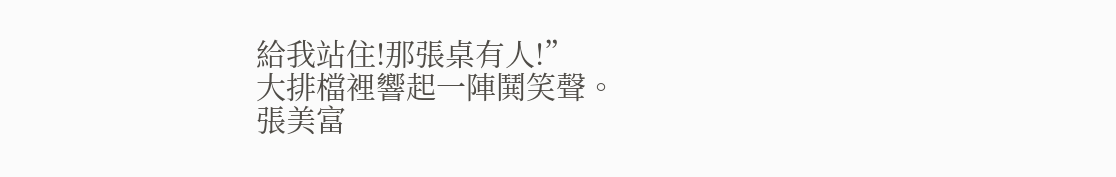給我站住!那張桌有人!”
大排檔裡響起一陣鬨笑聲。
張美富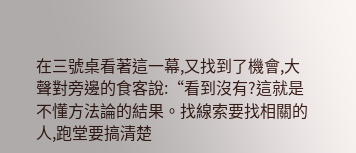在三號桌看著這一幕,又找到了機會,大聲對旁邊的食客說:“看到沒有?這就是不懂方法論的結果。找線索要找相關的人,跑堂要搞清楚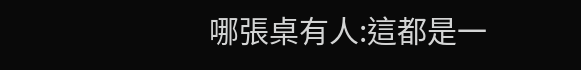哪張桌有人:這都是一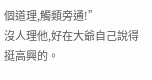個道理,觸類旁通!”
沒人理他,好在大爺自己說得挺高興的。